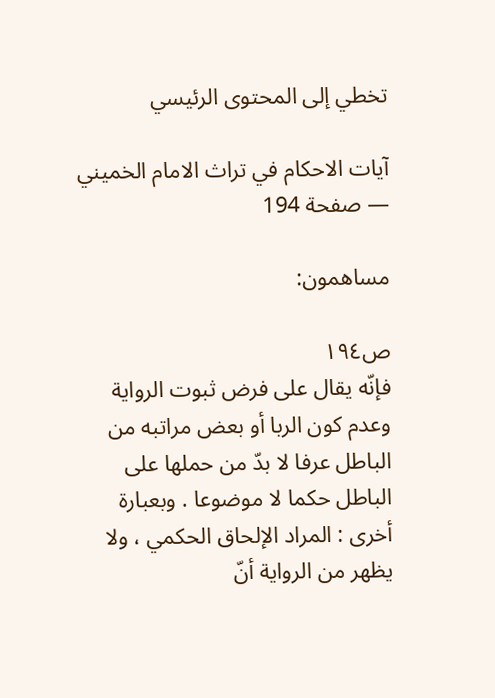تخطي إلى المحتوى الرئيسي

آيات الاحكام في تراث الامام الخميني — صفحة 194

مساهمون:

ص١٩٤
فإنّه يقال على فرض ثبوت الرواية وعدم كون الربا أو بعض مراتبه من الباطل عرفا لا بدّ من حملها على الباطل حكما لا موضوعا . وبعبارة أخرى : المراد الإلحاق الحكمي ، ولا يظهر من الرواية أنّ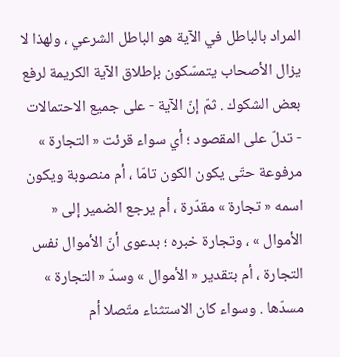المراد بالباطل في الآية هو الباطل الشرعي ، ولهذا لا يزال الأصحاب يتمسّكون بإطلاق الآية الكريمة لرفع بعض الشكوك . ثمّ إنّ الآية - على جميع الاحتمالات - تدلّ على المقصود ؛ أي سواء قرئت « التجارة » مرفوعة حتّى يكون الكون تامّا ، أم منصوبة ويكون اسمه « تجارة » مقدّرة ، أم يرجع الضمير إلى « الأموال » ، وتجارة خبره ؛ بدعوى أنّ الأموال نفس التجارة ، أم بتقدير « الأموال » وسدّ « التجارة » مسدّها . وسواء كان الاستثناء متّصلا أم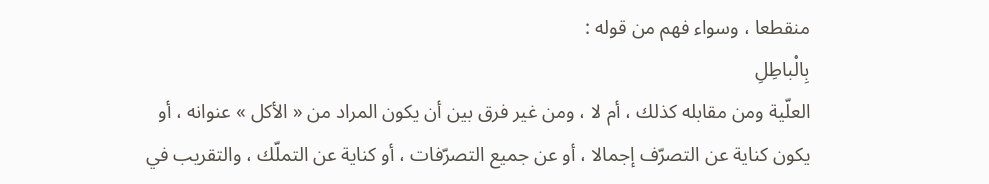منقطعا ، وسواء فهم من قوله :
بِالْباطِلِ
العلّية ومن مقابله كذلك ، أم لا ، ومن غير فرق بين أن يكون المراد من « الأكل » عنوانه ، أو يكون كناية عن التصرّف إجمالا ، أو عن جميع التصرّفات ، أو كناية عن التملّك ، والتقريب في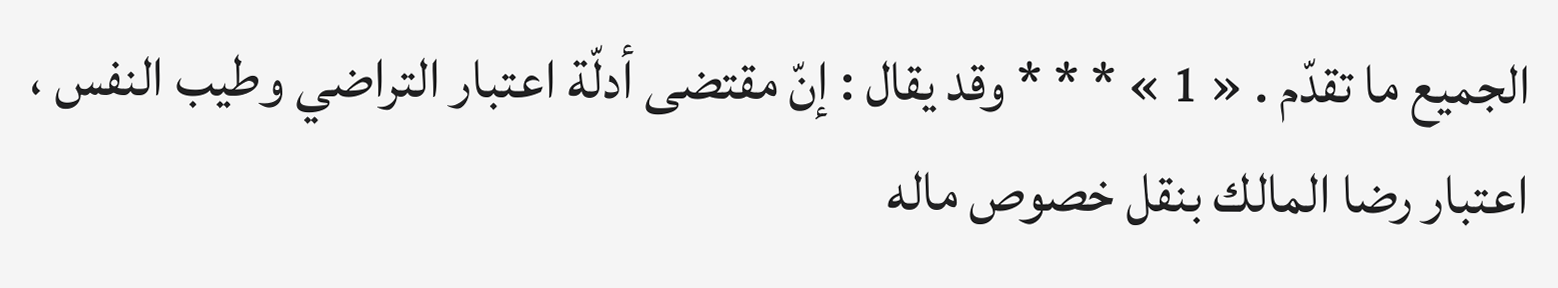الجميع ما تقدّم . « 1 » * * * وقد يقال : إنّ مقتضى أدلّة اعتبار التراضي وطيب النفس ، اعتبار رضا المالك بنقل خصوص ماله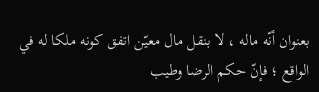بعنوان أنّه ماله ، لا بنقل مال معيّن اتفق كونه ملكا له في الواقع ؛ فإنّ حكم الرضا وطيب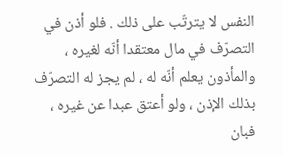النفس لا يترتّب على ذلك . فلو أذن في التصرّف في مال معتقدا أنّه لغيره ، والمأذون يعلم أنّه له ، لم يجز له التصرّف بذلك الإذن ، ولو أعتق عبدا عن غيره ، فبان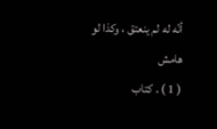أنّه له لم ينعتق ، وكذا لو
هامش
( 1 ) . كتاب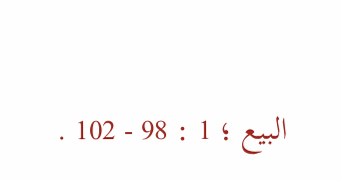البيع ؛ 1 : 98 - 102 .